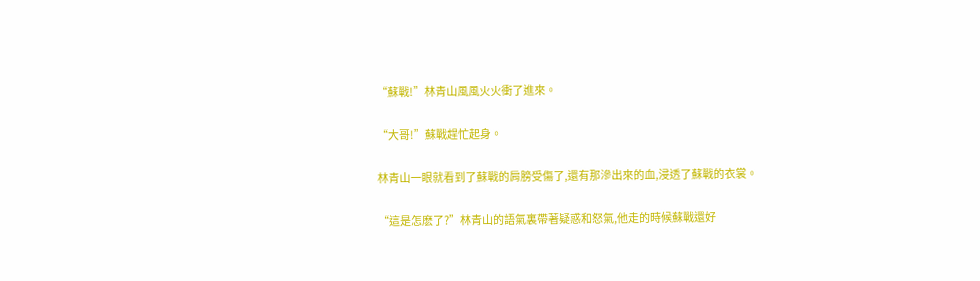“蘇戰!”林青山風風火火衝了進來。

“大哥!”蘇戰趕忙起身。

林青山一眼就看到了蘇戰的肩膀受傷了,還有那滲出來的血,浸透了蘇戰的衣裳。

“這是怎麽了?”林青山的語氣裏帶著疑惑和怒氣,他走的時候蘇戰還好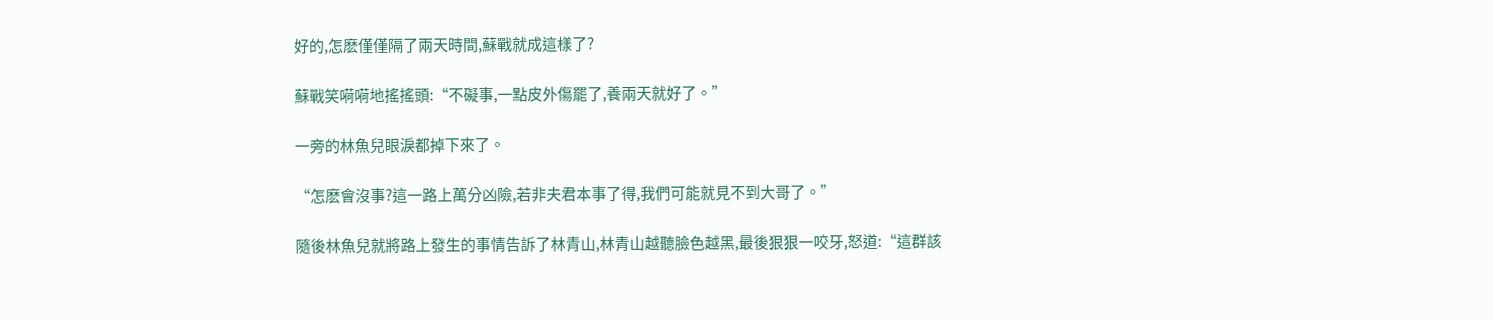好的,怎麽僅僅隔了兩天時間,蘇戰就成這樣了?

蘇戰笑嗬嗬地搖搖頭:“不礙事,一點皮外傷罷了,養兩天就好了。”

一旁的林魚兒眼淚都掉下來了。

“怎麽會沒事?這一路上萬分凶險,若非夫君本事了得,我們可能就見不到大哥了。”

隨後林魚兒就將路上發生的事情告訴了林青山,林青山越聽臉色越黑,最後狠狠一咬牙,怒道:“這群該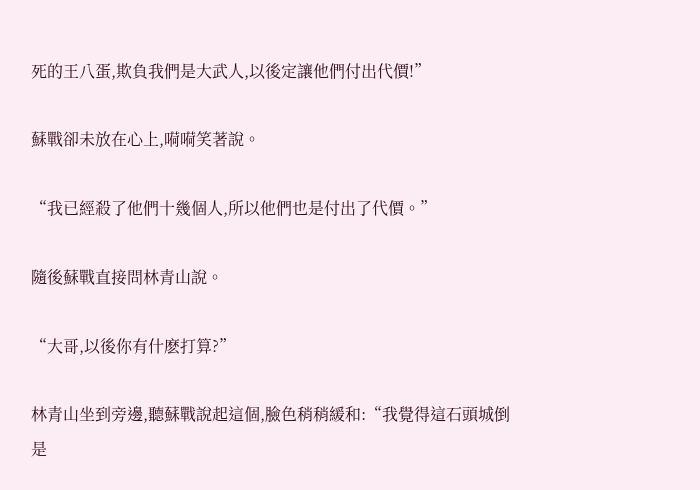死的王八蛋,欺負我們是大武人,以後定讓他們付出代價!”

蘇戰卻未放在心上,嗬嗬笑著說。

“我已經殺了他們十幾個人,所以他們也是付出了代價。”

隨後蘇戰直接問林青山說。

“大哥,以後你有什麽打算?”

林青山坐到旁邊,聽蘇戰說起這個,臉色稍稍緩和:“我覺得這石頭城倒是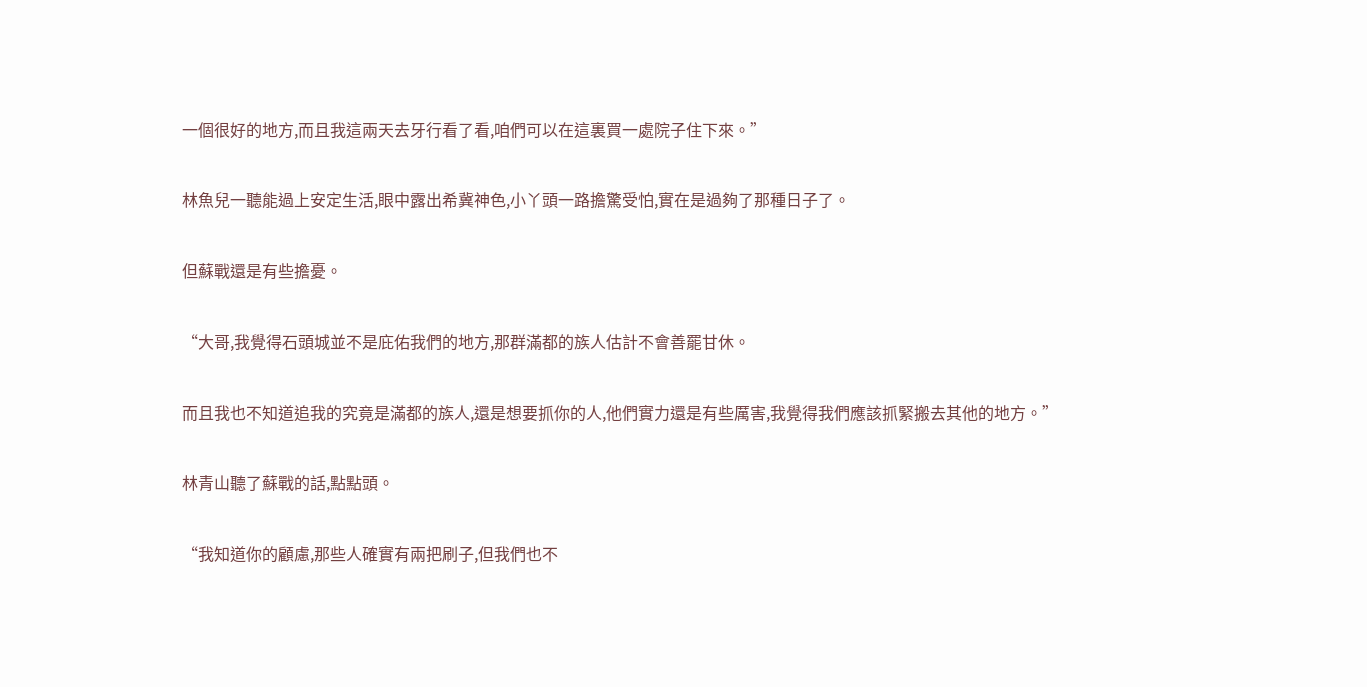一個很好的地方,而且我這兩天去牙行看了看,咱們可以在這裏買一處院子住下來。”

林魚兒一聽能過上安定生活,眼中露出希冀神色,小丫頭一路擔驚受怕,實在是過夠了那種日子了。

但蘇戰還是有些擔憂。

“大哥,我覺得石頭城並不是庇佑我們的地方,那群滿都的族人估計不會善罷甘休。

而且我也不知道追我的究竟是滿都的族人,還是想要抓你的人,他們實力還是有些厲害,我覺得我們應該抓緊搬去其他的地方。”

林青山聽了蘇戰的話,點點頭。

“我知道你的顧慮,那些人確實有兩把刷子,但我們也不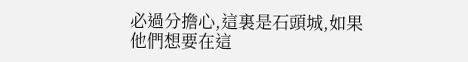必過分擔心,這裏是石頭城,如果他們想要在這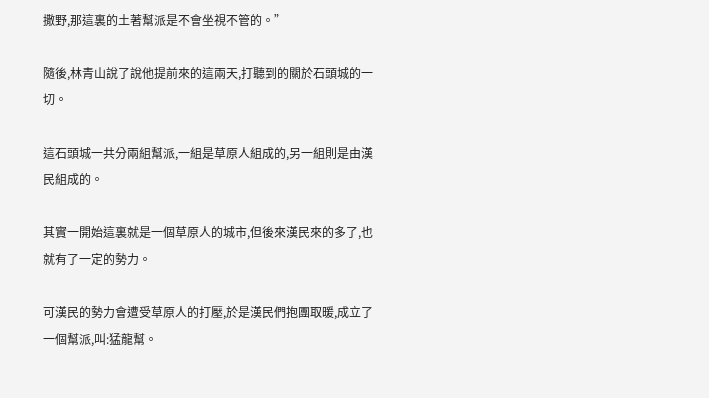撒野,那這裏的土著幫派是不會坐視不管的。”

隨後,林青山說了說他提前來的這兩天,打聽到的關於石頭城的一切。

這石頭城一共分兩組幫派,一組是草原人組成的,另一組則是由漢民組成的。

其實一開始這裏就是一個草原人的城市,但後來漢民來的多了,也就有了一定的勢力。

可漢民的勢力會遭受草原人的打壓,於是漢民們抱團取暖,成立了一個幫派,叫:猛龍幫。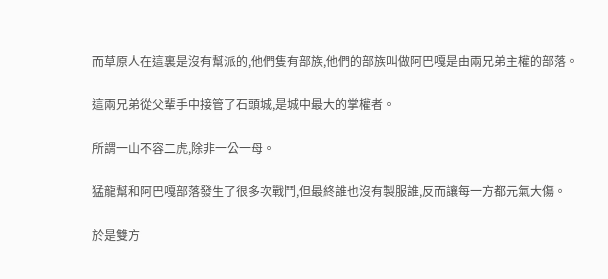而草原人在這裏是沒有幫派的,他們隻有部族,他們的部族叫做阿巴嘎是由兩兄弟主權的部落。

這兩兄弟從父輩手中接管了石頭城,是城中最大的掌權者。

所謂一山不容二虎,除非一公一母。

猛龍幫和阿巴嘎部落發生了很多次戰鬥,但最終誰也沒有製服誰,反而讓每一方都元氣大傷。

於是雙方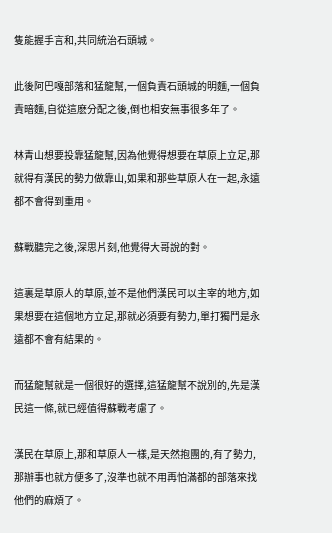隻能握手言和,共同統治石頭城。

此後阿巴嘎部落和猛龍幫,一個負責石頭城的明麵,一個負責暗麵,自從這麽分配之後,倒也相安無事很多年了。

林青山想要投靠猛龍幫,因為他覺得想要在草原上立足,那就得有漢民的勢力做靠山,如果和那些草原人在一起,永遠都不會得到重用。

蘇戰聽完之後,深思片刻,他覺得大哥說的對。

這裏是草原人的草原,並不是他們漢民可以主宰的地方,如果想要在這個地方立足,那就必須要有勢力,單打獨鬥是永遠都不會有結果的。

而猛龍幫就是一個很好的選擇,這猛龍幫不說別的,先是漢民這一條,就已經值得蘇戰考慮了。

漢民在草原上,那和草原人一樣,是天然抱團的,有了勢力,那辦事也就方便多了,沒準也就不用再怕滿都的部落來找他們的麻煩了。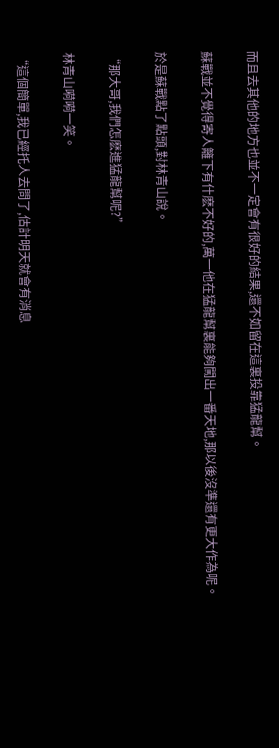而且去其他的地方也並不一定會有很好的結果,還不如留在這裏投靠猛龍幫。

蘇戰並不覺得寄人籬下有什麽不好的,萬一他在猛龍幫裏能夠闖出一番天地,那以後沒準還有更大作為呢。

於是蘇戰點了點頭,對林青山說。

“那大哥,我們怎麽進猛龍幫呢?”

林青山嗬嗬一笑。

“這個簡單,我已經托人去問了,估計明天就會有消息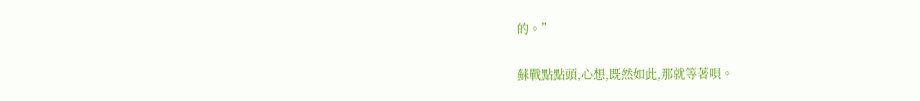的。”

蘇戰點點頭,心想,既然如此,那就等著唄。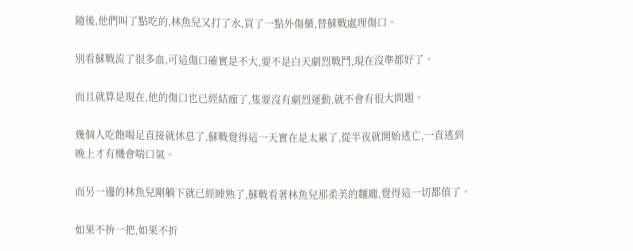隨後,他們叫了點吃的,林魚兒又打了水,買了一點外傷藥,替蘇戰處理傷口。

別看蘇戰流了很多血,可這傷口確實是不大,要不是白天劇烈戰鬥,現在沒準都好了。

而且就算是現在,他的傷口也已經結痂了,隻要沒有劇烈運動,就不會有很大問題。

幾個人吃飽喝足直接就休息了,蘇戰覺得這一天實在是太累了,從半夜就開始逃亡,一直逃到晚上才有機會喘口氣。

而另一邊的林魚兒剛躺下就已經睡熟了,蘇戰看著林魚兒那柔美的麵龐,覺得這一切都值了。

如果不拚一把,如果不折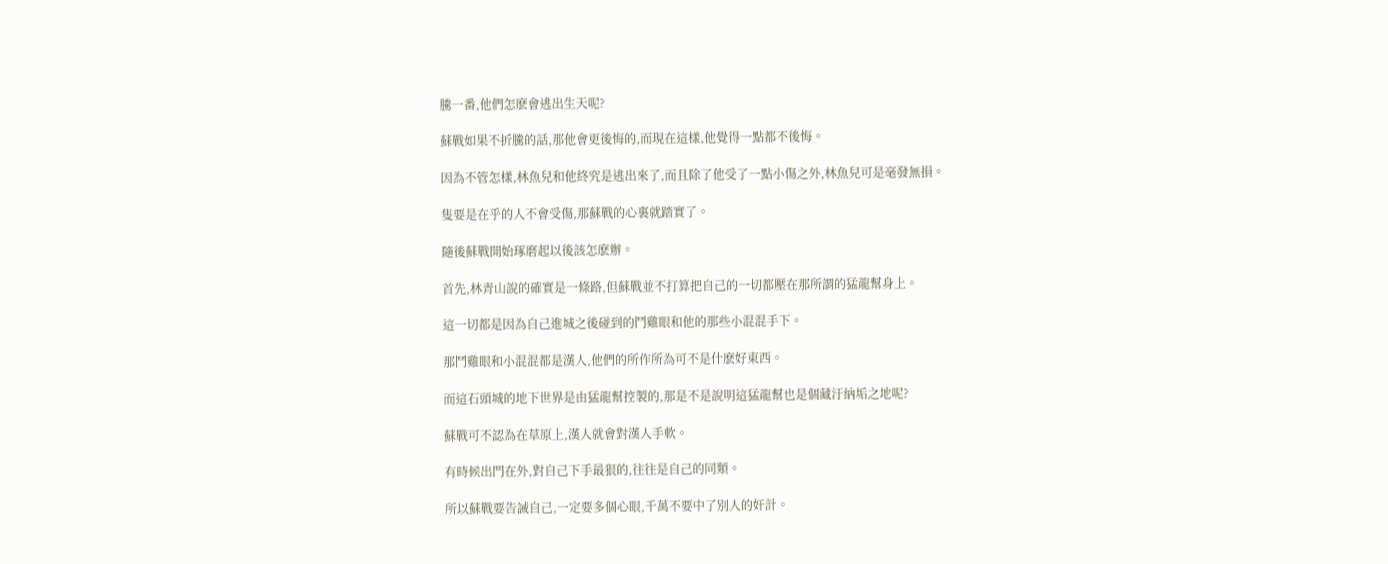騰一番,他們怎麽會逃出生天呢?

蘇戰如果不折騰的話,那他會更後悔的,而現在這樣,他覺得一點都不後悔。

因為不管怎樣,林魚兒和他終究是逃出來了,而且除了他受了一點小傷之外,林魚兒可是毫發無損。

隻要是在乎的人不會受傷,那蘇戰的心裏就踏實了。

隨後蘇戰開始琢磨起以後該怎麽辦。

首先,林青山說的確實是一條路,但蘇戰並不打算把自己的一切都壓在那所謂的猛龍幫身上。

這一切都是因為自己進城之後碰到的鬥雞眼和他的那些小混混手下。

那鬥雞眼和小混混都是漢人,他們的所作所為可不是什麽好東西。

而這石頭城的地下世界是由猛龍幫控製的,那是不是說明這猛龍幫也是個藏汙納垢之地呢?

蘇戰可不認為在草原上,漢人就會對漢人手軟。

有時候出門在外,對自己下手最狠的,往往是自己的同類。

所以蘇戰要告誡自己,一定要多個心眼,千萬不要中了別人的奸計。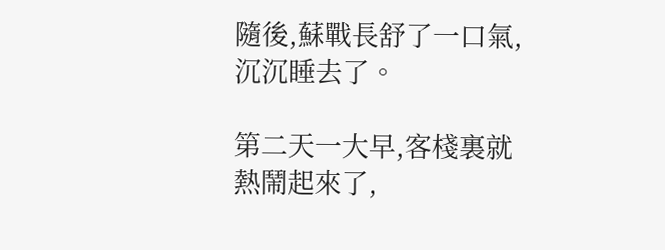隨後,蘇戰長舒了一口氣,沉沉睡去了。

第二天一大早,客棧裏就熱鬧起來了,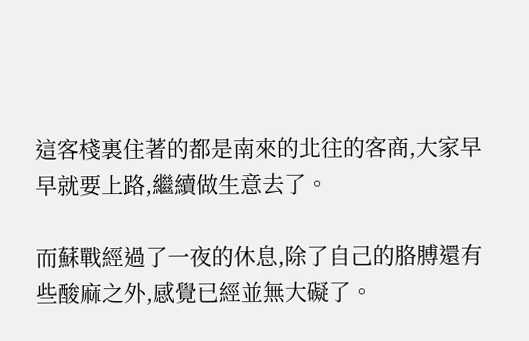這客棧裏住著的都是南來的北往的客商,大家早早就要上路,繼續做生意去了。

而蘇戰經過了一夜的休息,除了自己的胳膊還有些酸麻之外,感覺已經並無大礙了。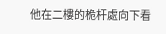他在二樓的桅杆處向下看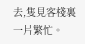去,隻見客棧裏一片繁忙。